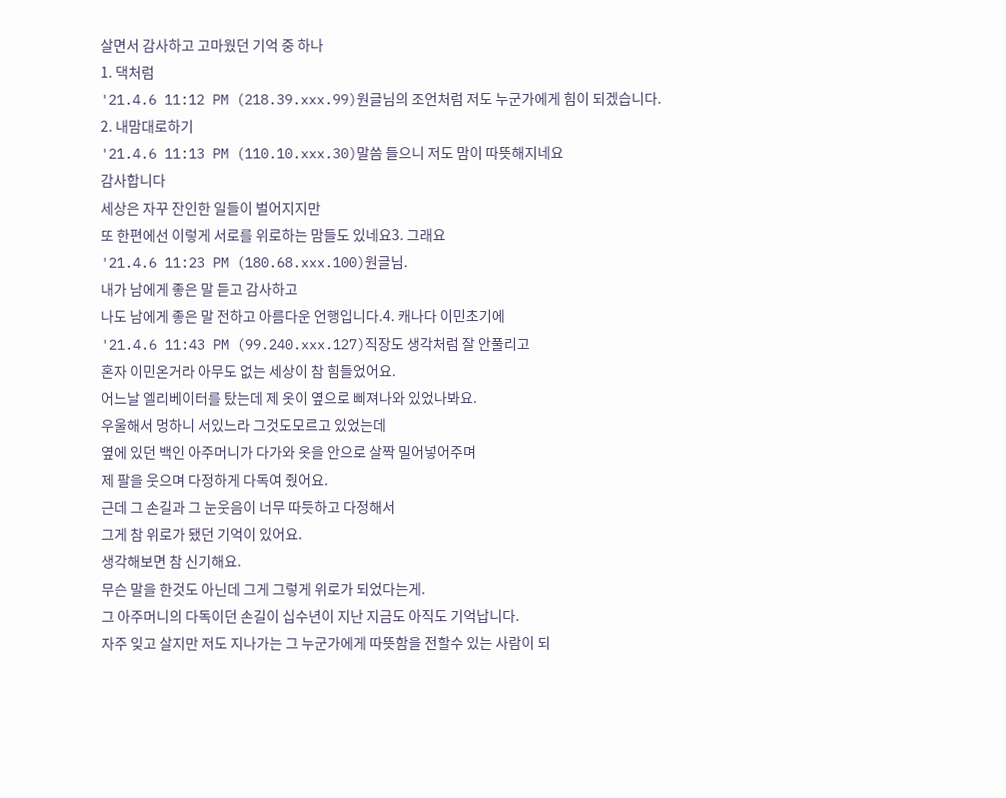살면서 감사하고 고마웠던 기억 중 하나
1. 댁처럼
'21.4.6 11:12 PM (218.39.xxx.99)원글님의 조언처럼 저도 누군가에게 힘이 되겠습니다.
2. 내맘대로하기
'21.4.6 11:13 PM (110.10.xxx.30)말씀 들으니 저도 맘이 따뜻해지네요
감사합니다
세상은 자꾸 잔인한 일들이 벌어지지만
또 한편에선 이렇게 서로를 위로하는 맘들도 있네요3. 그래요
'21.4.6 11:23 PM (180.68.xxx.100)원글님.
내가 남에게 좋은 말 듣고 감사하고
나도 남에게 좋은 말 전하고 아름다운 언행입니다.4. 캐나다 이민초기에
'21.4.6 11:43 PM (99.240.xxx.127)직장도 생각처럼 잘 안풀리고
혼자 이민온거라 아무도 없는 세상이 참 힘들었어요.
어느날 엘리베이터를 탔는데 제 옷이 옆으로 삐져나와 있었나봐요.
우울해서 멍하니 서있느라 그것도모르고 있었는데
옆에 있던 백인 아주머니가 다가와 옷을 안으로 살짝 밀어넣어주며
제 팔을 웃으며 다정하게 다독여 줬어요.
근데 그 손길과 그 눈웃음이 너무 따듯하고 다정해서
그게 참 위로가 됐던 기억이 있어요.
생각해보면 참 신기해요.
무슨 말을 한것도 아닌데 그게 그렇게 위로가 되었다는게.
그 아주머니의 다독이던 손길이 십수년이 지난 지금도 아직도 기억납니다.
자주 잊고 살지만 저도 지나가는 그 누군가에게 따뜻함을 전할수 있는 사람이 되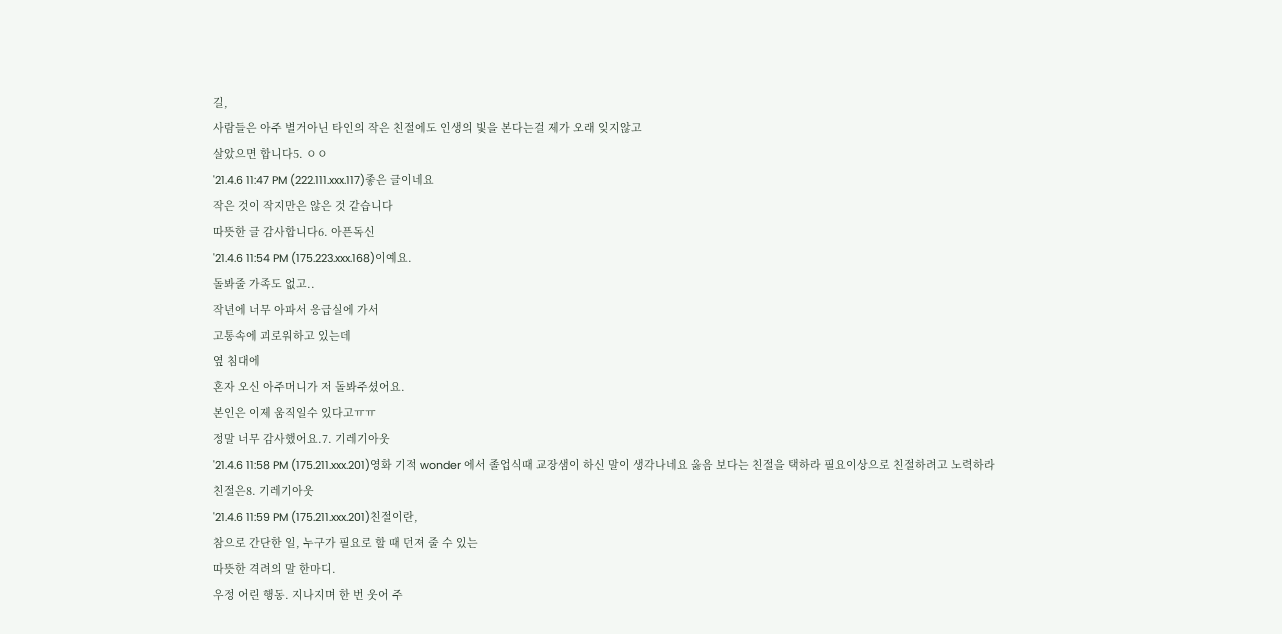길,
사람들은 아주 별거아닌 타인의 작은 친절에도 인생의 빛을 본다는걸 제가 오래 잊지않고
살았으면 합니다5. ㅇㅇ
'21.4.6 11:47 PM (222.111.xxx.117)좋은 글이네요
작은 것이 작지만은 않은 것 같습니다
따뜻한 글 감사합니다6. 아픈독신
'21.4.6 11:54 PM (175.223.xxx.168)이예요.
돌봐줄 가족도 없고..
작년에 너무 아파서 응급실에 가서
고통속에 괴로워하고 있는데
옆 침대에
혼자 오신 아주머니가 저 돌봐주셨어요.
본인은 이제 움직일수 있다고ㅠㅠ
정말 너무 감사했어요.7. 기레기아웃
'21.4.6 11:58 PM (175.211.xxx.201)영화 기적 wonder 에서 졸업식때 교장샘이 하신 말이 생각나네요 옳음 보다는 친절을 택하라 필요이상으로 친절하려고 노력하라
친절은8. 기레기아웃
'21.4.6 11:59 PM (175.211.xxx.201)친절이란,
참으로 간단한 일, 누구가 필요로 할 때 던져 줄 수 있는
따뜻한 격려의 말 한마디.
우정 어린 행동. 지나지며 한 번 웃어 주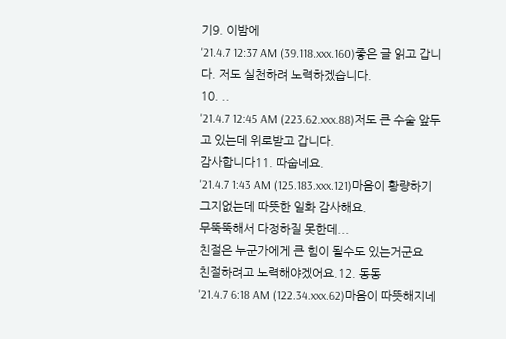기9. 이밤에
'21.4.7 12:37 AM (39.118.xxx.160)좋은 글 읽고 갑니다. 저도 실천하려 노력하겠습니다.
10. ..
'21.4.7 12:45 AM (223.62.xxx.88)저도 큰 수술 앞두고 있는데 위로받고 갑니다.
감사합니다11. 따숩네요.
'21.4.7 1:43 AM (125.183.xxx.121)마음이 황량하기 그지없는데 따뜻한 일화 감사해요.
무뚝뚝해서 다정하질 못한데...
친절은 누군가에게 큰 힘이 될수도 있는거군요
친절하려고 노력해야겠어요.12. 동동
'21.4.7 6:18 AM (122.34.xxx.62)마음이 따뜻해지네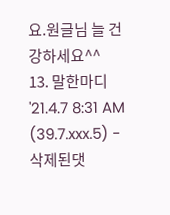요.원글님 늘 건강하세요^^
13. 말한마디
'21.4.7 8:31 AM (39.7.xxx.5) - 삭제된댓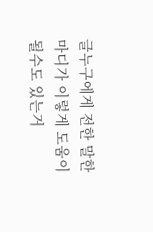글누구에게 전한 말한마디가 이렇게 도움이 될수도 있는거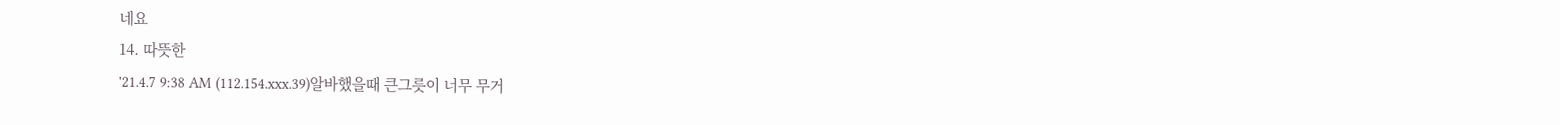네요
14. 따뜻한
'21.4.7 9:38 AM (112.154.xxx.39)알바했을때 큰그릇이 너무 무거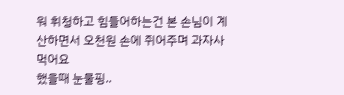워 휘청하고 힘들어하는건 본 손님이 계산하면서 오천원 손에 쥐어주며 과자사먹어요
했을때 눈물핑..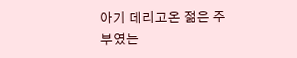아기 데리고온 젊은 주부였는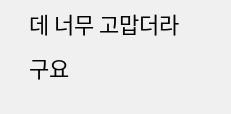데 너무 고맙더라구요